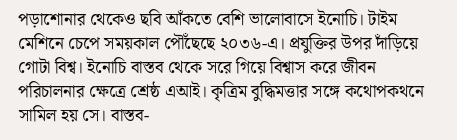পড়াশোনার থেকেও ছবি আঁকতে বেশি ভালোবাসে ইনোচি। টাইম মেশিনে চেপে সময়কাল পৌঁছেছে ২০৩৬-এ। প্রযুক্তির উপর দাঁড়িয়ে গোটা বিশ্ব। ইনোচি বাস্তব থেকে সরে গিয়ে বিশ্বাস করে জীবন পরিচালনার ক্ষেত্রে শ্রেষ্ঠ এআই। কৃত্রিম বুদ্ধিমত্তার সঙ্গে কথোপকথনে সামিল হয় সে। বাস্তব-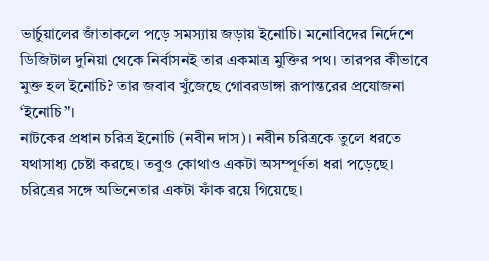ভার্চুয়ালের জাঁতাকলে পড়ে সমস্যায় জড়ায় ইনোচি। মনোবিদের নির্দেশে ডিজিটাল দুনিয়া থেকে নির্বাসনই তার একমাত্র মুক্তির পথ। তারপর কীভাবে মুক্ত হল ইনোচি? তার জবাব খুঁজেছে গোবরডাঙ্গা রূপান্তরের প্রযোজনা ‘ইনোচি’'।
নাটকের প্রধান চরিত্র ইনোচি (নবীন দাস)। নবীন চরিত্রকে তুলে ধরতে যথাসাধ্য চেষ্টা করছে। তবুও কোথাও একটা অসম্পূর্ণতা ধরা পড়েছে। চরিত্রের সঙ্গে অভিনেতার একটা ফাঁক রয়ে গিয়েছে।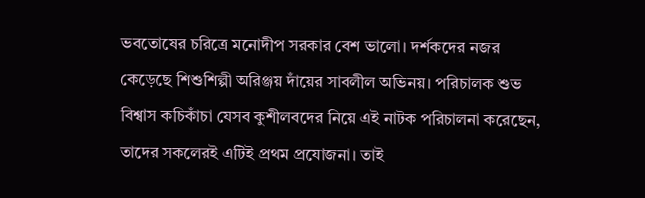ভবতোষের চরিত্রে মনোদীপ সরকার বেশ ভালো। দর্শকদের নজর কেড়েছে শিশুশিল্পী অরিঞ্জয় দাঁয়ের সাবলীল অভিনয়। পরিচালক শুভ বিশ্বাস কচিকাঁচা যেসব কুশীলবদের নিয়ে এই নাটক পরিচালনা করেছেন, তাদের সকলেরই এটিই প্রথম প্রযোজনা। তাই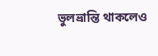ভুলভ্রান্তি থাকলেও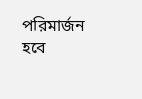পরিমার্জন হবে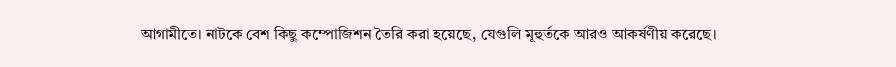আগামীতে। নাটকে বেশ কিছু কম্পোজিশন তৈরি করা হয়েছে, যেগুলি মূহুর্তকে আরও আকর্ষণীয় করেছে।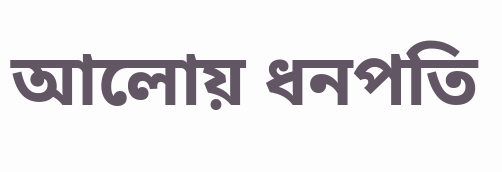আলোয় ধনপতি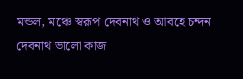মন্ডল, মঞ্চে স্বরূপ দেবনাথ ও আবহে চন্দন দেবনাথ ভালো কাজ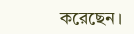করেছেন।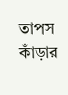তাপস কাঁড়ার